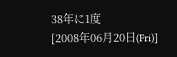38年に1度
[2008年06月20日(Fri)]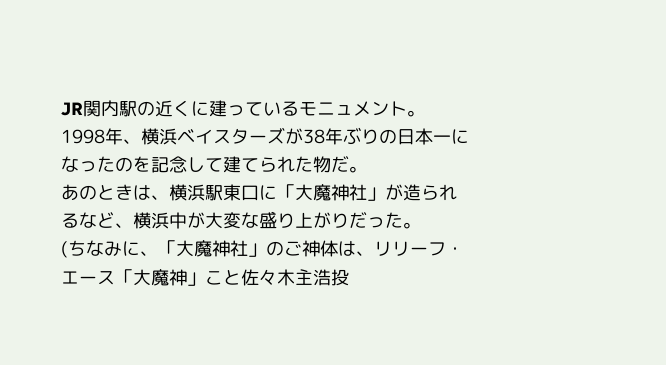JR関内駅の近くに建っているモニュメント。
1998年、横浜ベイスターズが38年ぶりの日本一になったのを記念して建てられた物だ。
あのときは、横浜駅東口に「大魔神社」が造られるなど、横浜中が大変な盛り上がりだった。
(ちなみに、「大魔神社」のご神体は、リリーフ・エース「大魔神」こと佐々木主浩投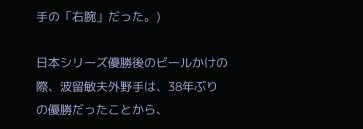手の「右腕」だった。)

日本シリーズ優勝後のビールかけの際、波留敏夫外野手は、38年ぶりの優勝だったことから、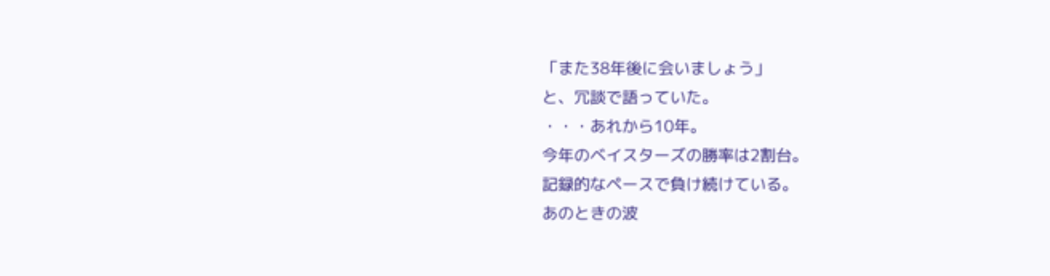「また38年後に会いましょう」
と、冗談で語っていた。
・・・あれから10年。
今年のベイスターズの勝率は2割台。
記録的なペースで負け続けている。
あのときの波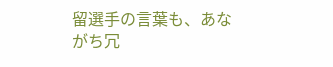留選手の言葉も、あながち冗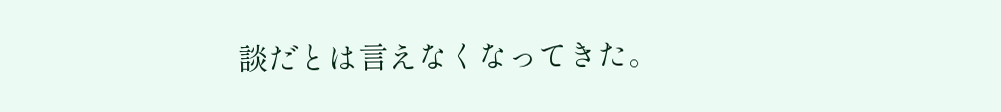談だとは言えなくなってきた。